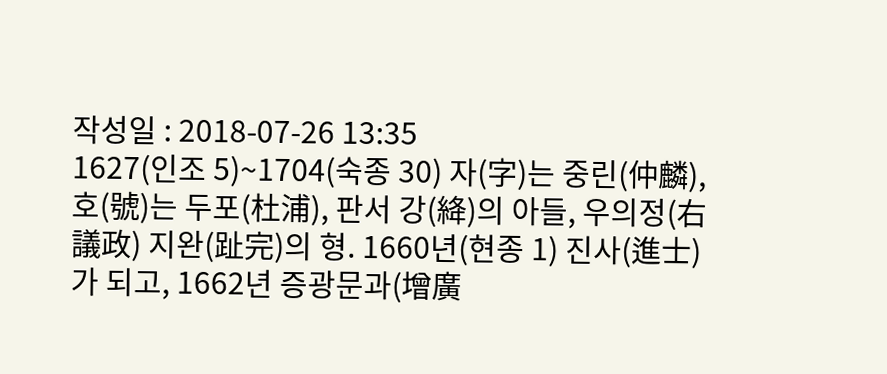작성일 : 2018-07-26 13:35
1627(인조 5)~1704(숙종 30) 자(字)는 중린(仲麟), 호(號)는 두포(杜浦), 판서 강(絳)의 아들, 우의정(右議政) 지완(趾完)의 형. 1660년(현종 1) 진사(進士)가 되고, 1662년 증광문과(增廣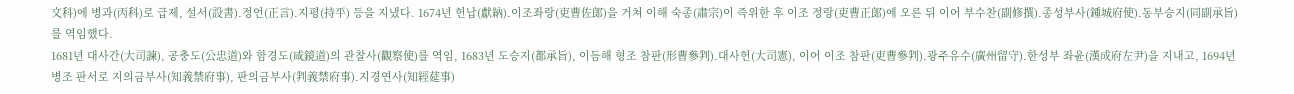文科)에 병과(丙科)로 급제, 설서(設書)․정언(正言)․지평(持平) 등을 지냈다. 1674년 헌납(獻納)․이조좌랑(吏曹佐郞)을 거쳐 이해 숙종(肅宗)이 즉위한 후 이조 정랑(吏曹正郞)에 오른 뒤 이어 부수찬(副修撰)․종성부사(鍾城府使)․동부승지(同副承旨)를 역임했다.
1681년 대사간(大司諫), 공충도(公忠道)와 함경도(咸鏡道)의 관찰사(觀察使)를 역임, 1683년 도승지(都承旨), 이듬해 형조 참판(形曹參判)․대사헌(大司憲), 이어 이조 참판(吏曹參判)․광주유수(廣州留守)․한성부 좌윤(漢成府左尹)을 지내고, 1694년 병조 판서로 지의금부사(知義禁府事), 판의금부사(判義禁府事)․지경연사(知經莚事)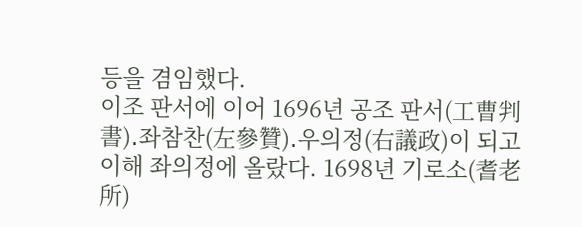등을 겸임했다.
이조 판서에 이어 1696년 공조 판서(工曹判書)․좌참찬(左參贊)․우의정(右議政)이 되고 이해 좌의정에 올랐다. 1698년 기로소(耆老所)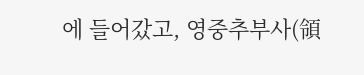에 들어갔고, 영중추부사(領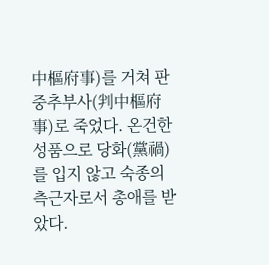中樞府事)를 거쳐 판중추부사(判中樞府事)로 죽었다. 온건한 성품으로 당화(黨禍)를 입지 않고 숙종의 측근자로서 총애를 받았다.